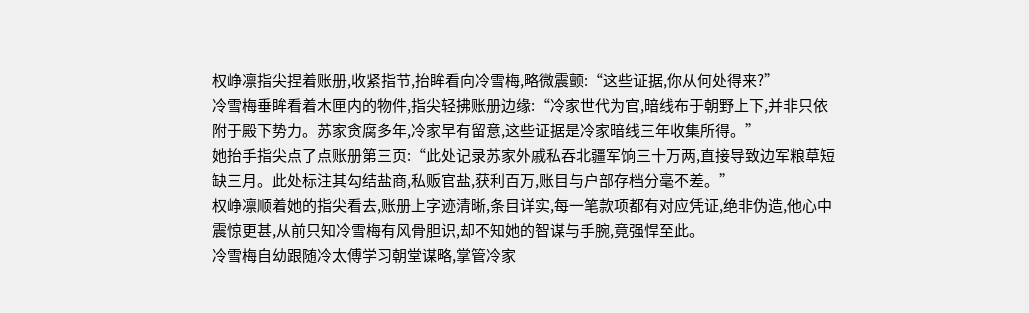权峥凛指尖捏着账册,收紧指节,抬眸看向冷雪梅,略微震颤:“这些证据,你从何处得来?”
冷雪梅垂眸看着木匣内的物件,指尖轻拂账册边缘:“冷家世代为官,暗线布于朝野上下,并非只依附于殿下势力。苏家贪腐多年,冷家早有留意,这些证据是冷家暗线三年收集所得。”
她抬手指尖点了点账册第三页:“此处记录苏家外戚私吞北疆军饷三十万两,直接导致边军粮草短缺三月。此处标注其勾结盐商,私贩官盐,获利百万,账目与户部存档分毫不差。”
权峥凛顺着她的指尖看去,账册上字迹清晰,条目详实,每一笔款项都有对应凭证,绝非伪造,他心中震惊更甚,从前只知冷雪梅有风骨胆识,却不知她的智谋与手腕,竟强悍至此。
冷雪梅自幼跟随冷太傅学习朝堂谋略,掌管冷家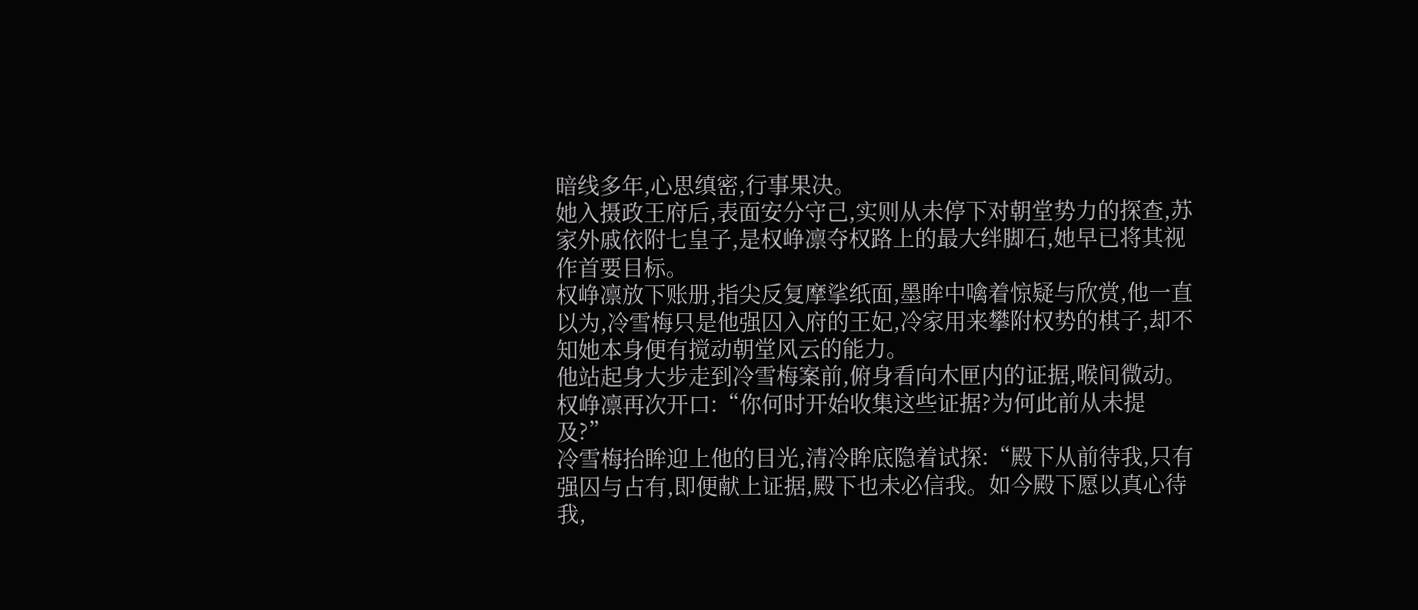暗线多年,心思缜密,行事果决。
她入摄政王府后,表面安分守己,实则从未停下对朝堂势力的探查,苏家外戚依附七皇子,是权峥凛夺权路上的最大绊脚石,她早已将其视作首要目标。
权峥凛放下账册,指尖反复摩挲纸面,墨眸中噙着惊疑与欣赏,他一直以为,冷雪梅只是他强囚入府的王妃,冷家用来攀附权势的棋子,却不知她本身便有搅动朝堂风云的能力。
他站起身大步走到冷雪梅案前,俯身看向木匣内的证据,喉间微动。
权峥凛再次开口:“你何时开始收集这些证据?为何此前从未提及?”
冷雪梅抬眸迎上他的目光,清冷眸底隐着试探:“殿下从前待我,只有强囚与占有,即便献上证据,殿下也未必信我。如今殿下愿以真心待我,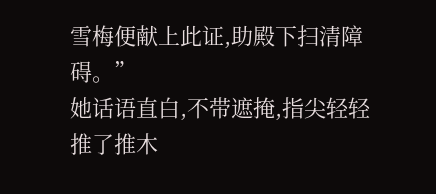雪梅便献上此证,助殿下扫清障碍。”
她话语直白,不带遮掩,指尖轻轻推了推木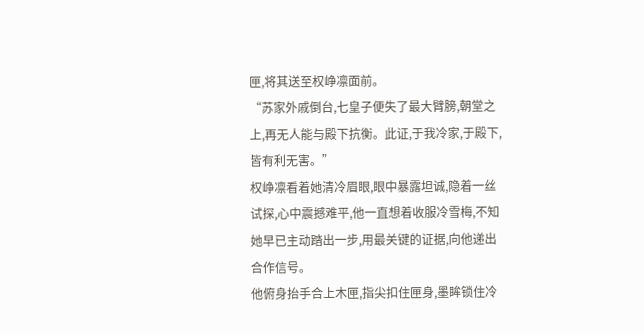匣,将其送至权峥凛面前。
“苏家外戚倒台,七皇子便失了最大臂膀,朝堂之上,再无人能与殿下抗衡。此证,于我冷家,于殿下,皆有利无害。”
权峥凛看着她清冷眉眼,眼中暴露坦诚,隐着一丝试探,心中震撼难平,他一直想着收服冷雪梅,不知她早已主动踏出一步,用最关键的证据,向他递出合作信号。
他俯身抬手合上木匣,指尖扣住匣身,墨眸锁住冷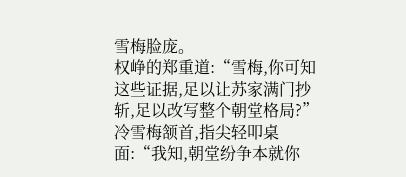雪梅脸庞。
权峥的郑重道:“雪梅,你可知这些证据,足以让苏家满门抄斩,足以改写整个朝堂格局?”
冷雪梅颔首,指尖轻叩桌面:“我知,朝堂纷争本就你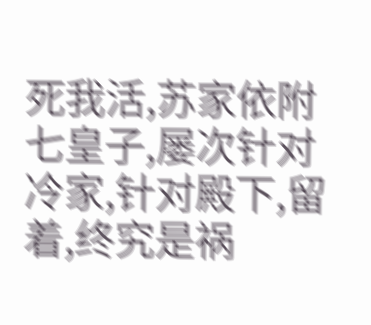死我活,苏家依附七皇子,屡次针对冷家,针对殿下,留着,终究是祸